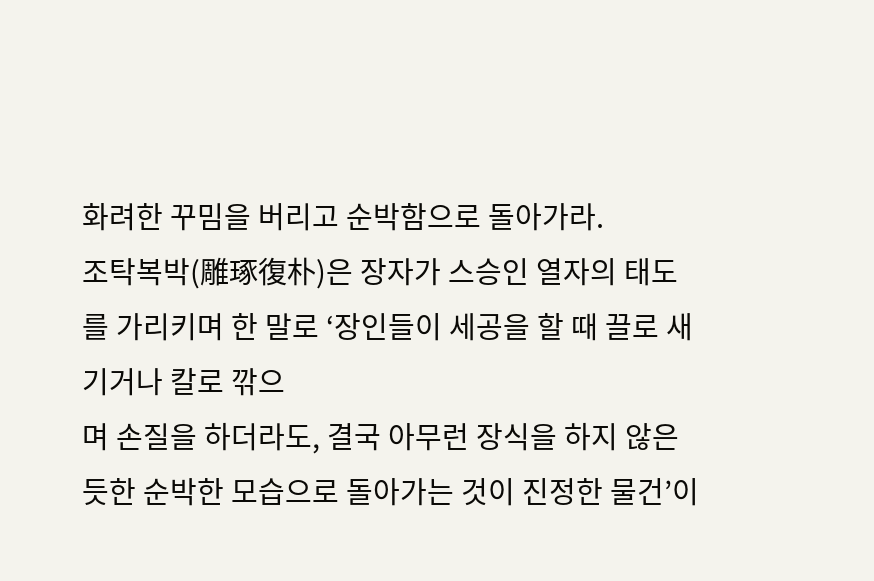화려한 꾸밈을 버리고 순박함으로 돌아가라.
조탁복박(雕琢復朴)은 장자가 스승인 열자의 태도를 가리키며 한 말로 ‘장인들이 세공을 할 때 끌로 새기거나 칼로 깎으
며 손질을 하더라도, 결국 아무런 장식을 하지 않은 듯한 순박한 모습으로 돌아가는 것이 진정한 물건’이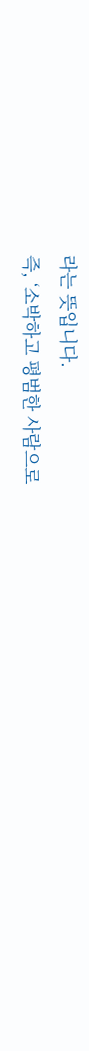라는 뜻입니다.
즉, ‘소박하고 평범한 사람으로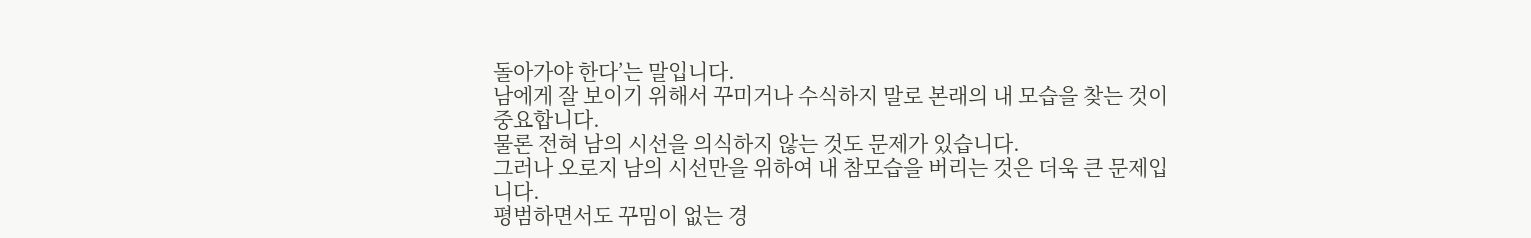돌아가야 한다’는 말입니다.
남에게 잘 보이기 위해서 꾸미거나 수식하지 말로 본래의 내 모습을 찾는 것이 중요합니다.
물론 전혀 남의 시선을 의식하지 않는 것도 문제가 있습니다.
그러나 오로지 남의 시선만을 위하여 내 참모습을 버리는 것은 더욱 큰 문제입니다.
평범하면서도 꾸밈이 없는 경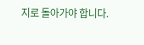지로 돌아가야 합니다.